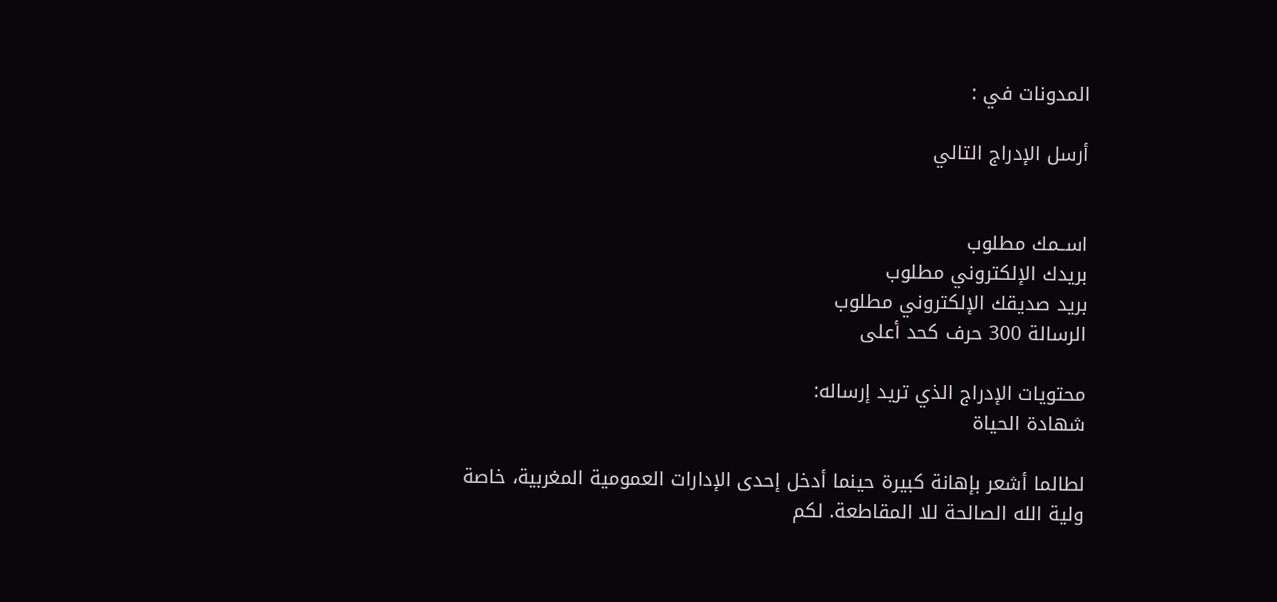المدونات في :

أرسل الإدراج التالي


اســمك مطلوب
بريدك الإلكتروني مطلوب
بريد صديقك الإلكتروني مطلوب
الرسالة 300 حرف كحد أعلى

محتويات الإدراج الذي تريد إرساله:
شهادة الحياة

لطالما أشعر بإهانة كبيرة حينما أدخل إحدى الإدارات العمومية المغربية، خاصة ولية الله الصالحة للا المقاطعة. لكم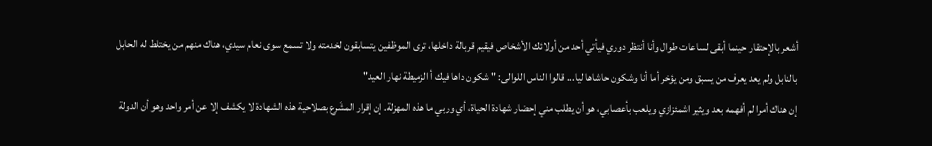أشعر بالإحتقار حينما أبقى لساعات طوال وأنا أنتظر دوري فيأتي أحد من أولائك الأشخاص فيقيم قربالة داخلها، ترى الموظفين يتسابقون لخدمته ولا تسمع سوى نعام سيدي، هناك منهم من يختلط له الحابل بالنابل ولم يعد يعرف من يسبق ومن يؤخر أما أنا وشكون حاشاها ليا... قالوا الناس اللوالى: " شكون داها فيك أ الزميطة نهار العيد"
إن هناك أمرا لم أفهمه بعد ويثير اشمئزازي ويلعب بأعصابي، هو أن يطلب مني إحضار شهادة الحياة، أي وربي ما هذه المهزلة. إن إقرار المشَرع بصلاحية هذه الشهادة لا يكشف إلا عن أمر واحد وهو أن الدولة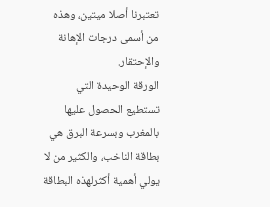تعتبرنا أصلا ميتين، وهذه من أسمى درجات الإهانة والإحتقار.
الورقة الوحيدة التي تستطيع الحصول عليها بالمغرب وبسرعة البرق هي بطاقة الناخب، والكثير من لا يولي أهمية أكثرلهذه البطاقة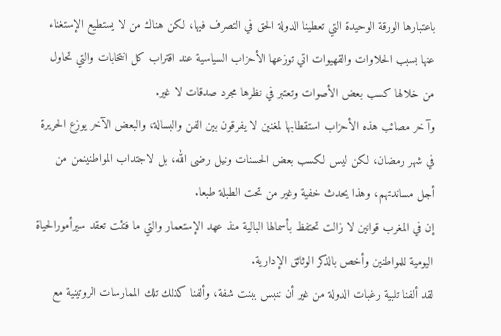باعتبارها الورقة الوحيدة التي تعطينا الدولة الحق في التصرف فيها، لكن هناك من لا يستطيع الإستغناء عنها بسبب الحلاوات والقهيوات اتي توزعها الأحزاب السياسية عند اقتراب كل انتخابات والتي تحاول من خلالها كسب بعض الأصوات وتعتبر في نظرها مجرد صدقات لا غير.
وآ خر مصائب هذه الأحزاب استقطابها لمغنين لا يفرقون بين الفن والبسالة، والبعض الآخر يوزع الحريرة في شهر رمضان، لكن ليس لكسب بعض الحسنات ونيل رضى الله، بل لاجتداب المواطنينمن من أجل مساندتهم، وهذا يحدث خفية وغير من تحت الطبلة طبعا.
إن في المغرب قوانين لا زالت تحتفظ بأسمالها البالية منذ عهد الإستعمار والتي ما فتئت تعقد سيرأمورالحياة اليومية للمواطنين وأخص بالذكر الوثائق الإدارية.
لقد ألفنا تلبية رغبات الدولة من غير أن ننبس ببنت شفة، وألفنا كذلك تلك الممارسات الروتينية مع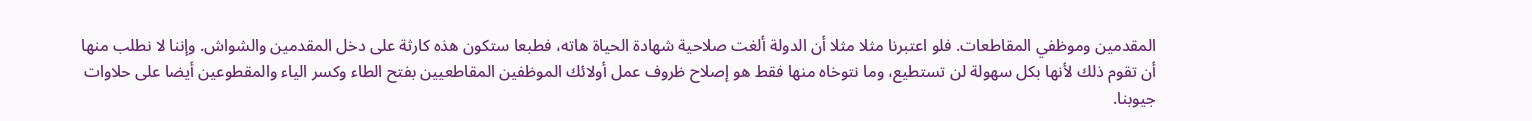المقدمين وموظفي المقاطعات. فلو اعتبرنا مثلا مثلا أن الدولة ألغت صلاحية شهادة الحياة هاته، فطبعا ستكون هذه كارثة على دخل المقدمين والشواش. وإننا لا نطلب منها أن تقوم ذلك لأنها بكل سهولة لن تستطيع، وما نتوخاه منها فقط هو إصلاح ظروف عمل أولائك الموظفين المقاطعيين بفتح الطاء وكسر الياء والمقطوعين أيضا على حلاوات جيوبنا.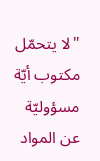"لا يتحمّل مكتوب أيّة مسؤوليّة عن المواد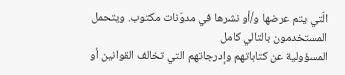الّتي يتم عرضها و/أو نشرها في مدوّنات مكتوب. ويتحمل المستخدمون بالتالي كامل
المسؤولية عن كتاباتهم وإدرجاتهم التي تخالف القوانين أو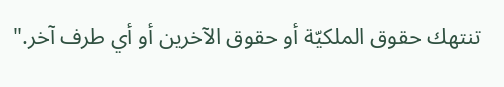تنتهك حقوق الملكيّة أو حقوق الآخرين أو أي طرف آخر."